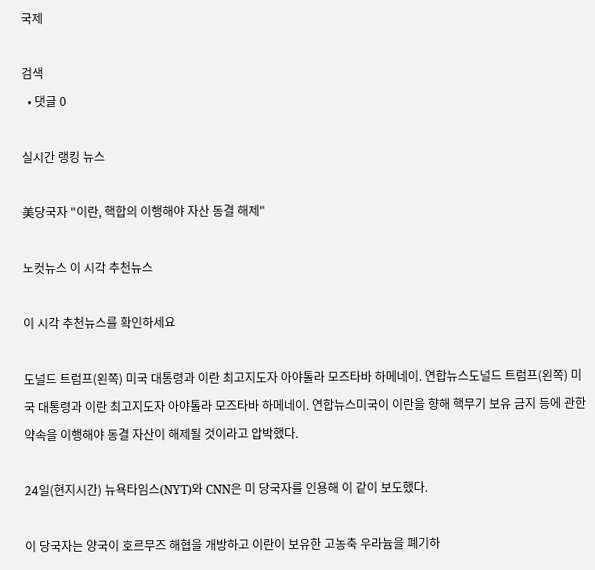국제

검색
  • 댓글 0

실시간 랭킹 뉴스

美당국자 "이란, 핵합의 이행해야 자산 동결 해제"

노컷뉴스 이 시각 추천뉴스

이 시각 추천뉴스를 확인하세요

도널드 트럼프(왼쪽) 미국 대통령과 이란 최고지도자 아야톨라 모즈타바 하메네이. 연합뉴스도널드 트럼프(왼쪽) 미국 대통령과 이란 최고지도자 아야톨라 모즈타바 하메네이. 연합뉴스미국이 이란을 향해 핵무기 보유 금지 등에 관한 약속을 이행해야 동결 자산이 해제될 것이라고 압박했다.

24일(현지시간) 뉴욕타임스(NYT)와 CNN은 미 당국자를 인용해 이 같이 보도했다.

이 당국자는 양국이 호르무즈 해협을 개방하고 이란이 보유한 고농축 우라늄을 폐기하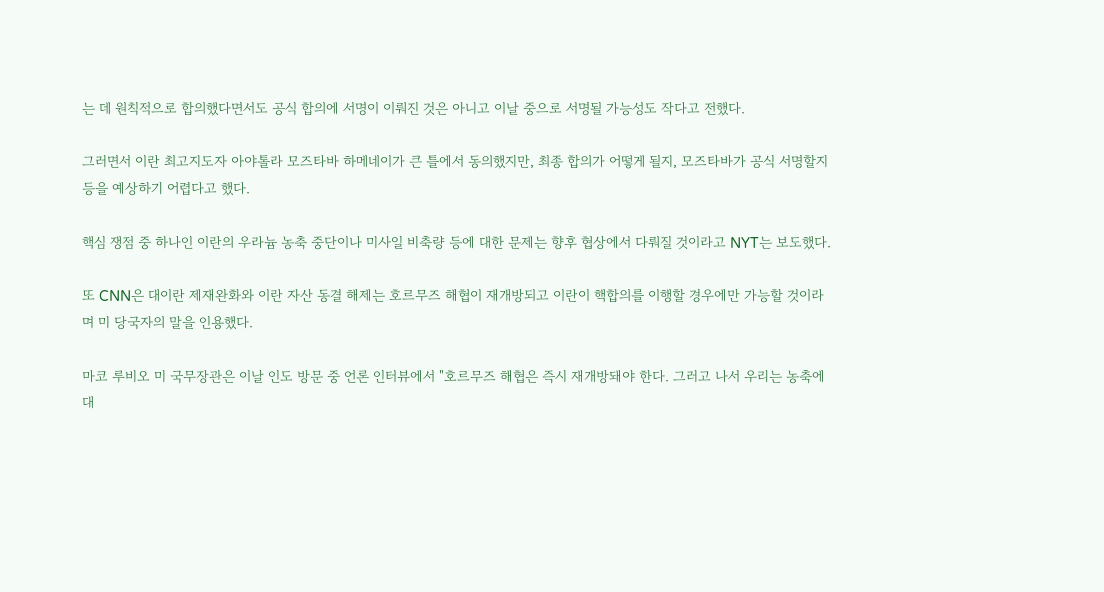는 데 원칙적으로 합의했다면서도 공식 합의에 서명이 이뤄진 것은 아니고 이날 중으로 서명될 가능성도 작다고 전했다.

그러면서 이란 최고지도자 아야톨라 모즈타바 하메네이가 큰 틀에서 동의했지만, 최종 합의가 어떻게 될지, 모즈타바가 공식 서명할지 등을 예상하기 어렵다고 했다.

핵심 쟁점 중 하나인 이란의 우라늄 농축 중단이나 미사일 비축량 등에 대한 문제는 향후 협상에서 다뤄질 것이라고 NYT는 보도했다.

또 CNN은 대이란 제재완화와 이란 자산 동결 해제는 호르무즈 해협이 재개방되고 이란이 핵합의를 이행할 경우에만 가능할 것이라며 미 당국자의 말을 인용했다.

마코 루비오 미 국무장관은 이날 인도 방문 중 언론 인터뷰에서 "호르무즈 해협은 즉시 재개방돼야 한다. 그러고 나서 우리는 농축에 대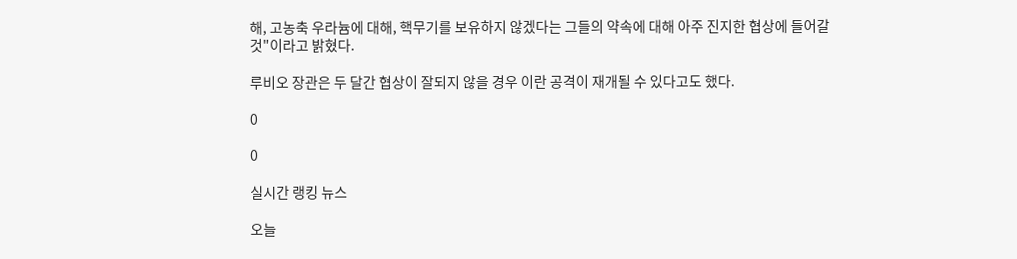해, 고농축 우라늄에 대해, 핵무기를 보유하지 않겠다는 그들의 약속에 대해 아주 진지한 협상에 들어갈 것"이라고 밝혔다.

루비오 장관은 두 달간 협상이 잘되지 않을 경우 이란 공격이 재개될 수 있다고도 했다.

0

0

실시간 랭킹 뉴스

오늘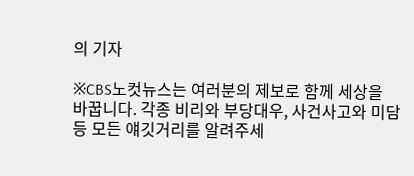의 기자

※CBS노컷뉴스는 여러분의 제보로 함께 세상을 바꿉니다. 각종 비리와 부당대우, 사건사고와 미담 등 모든 얘깃거리를 알려주세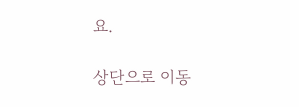요.

상단으로 이동